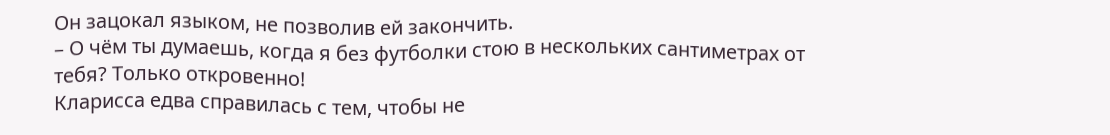Он зацокал языком, не позволив ей закончить.
– О чём ты думаешь, когда я без футболки стою в нескольких сантиметрах от тебя? Только откровенно!
Кларисса едва справилась с тем, чтобы не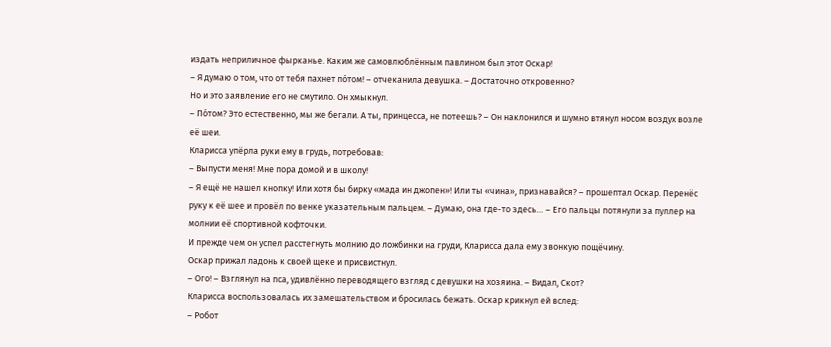издать неприличное фырканье. Каким же самовлюблённым павлином был этот Оскар!
– Я думаю о том, что от тебя пахнет по́том! – отчеканила девушка. – Достаточно откровенно?
Но и это заявление его не смутило. Он хмыкнул.
– По́том? Это естественно, мы же бегали. А ты, принцесса, не потеешь? – Он наклонился и шумно втянул носом воздух возле её шеи.
Кларисса упёрла руки ему в грудь, потребовав:
– Выпусти меня! Мне пора домой и в школу!
– Я ещё не нашел кнопку! Или хотя бы бирку «мада ин джопен»! Или ты «чина», признавайся? – прошептал Оскар. Перенёс руку к её шее и провёл по венке указательным пальцем. – Думаю, она где-то здесь… – Его пальцы потянули за пуллер на молнии её спортивной кофточки.
И прежде чем он успел расстегнуть молнию до ложбинки на груди, Кларисса дала ему звонкую пощёчину.
Оскар прижал ладонь к своей щеке и присвистнул.
– Ого! – Взглянул на пса, удивлённо переводящего взгляд с девушки на хозяина. – Видал, Скот?
Кларисса воспользовалась их замешательством и бросилась бежать. Оскар крикнул ей вслед:
– Робот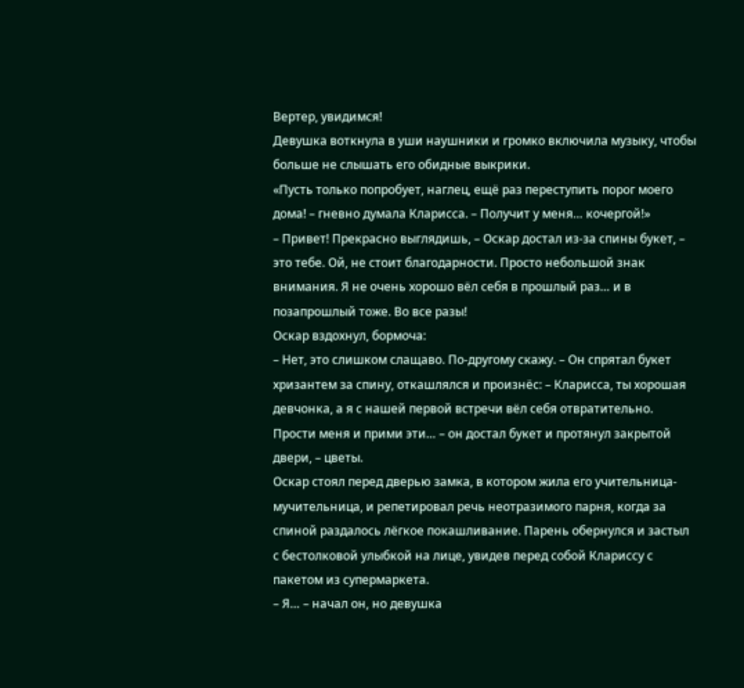Вертер, увидимся!
Девушка воткнула в уши наушники и громко включила музыку, чтобы больше не слышать его обидные выкрики.
«Пусть только попробует, наглец, ещё раз переступить порог моего дома! – гневно думала Кларисса. – Получит у меня… кочергой!»
– Привет! Прекрасно выглядишь, – Оскар достал из-за спины букет, – это тебе. Ой, не стоит благодарности. Просто небольшой знак внимания. Я не очень хорошо вёл себя в прошлый раз… и в позапрошлый тоже. Во все разы!
Оскар вздохнул, бормоча:
– Нет, это слишком слащаво. По-другому скажу. – Он спрятал букет хризантем за спину, откашлялся и произнёс: – Кларисса, ты хорошая девчонка, а я с нашей первой встречи вёл себя отвратительно. Прости меня и прими эти… – он достал букет и протянул закрытой двери, – цветы.
Оскар стоял перед дверью замка, в котором жила его учительница-мучительница, и репетировал речь неотразимого парня, когда за спиной раздалось лёгкое покашливание. Парень обернулся и застыл с бестолковой улыбкой на лице, увидев перед собой Клариссу с пакетом из супермаркета.
– Я… – начал он, но девушка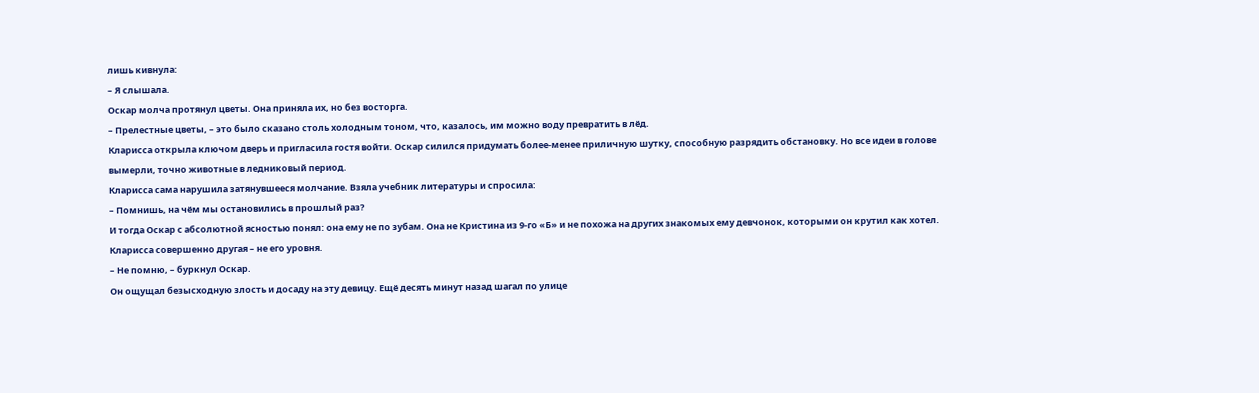лишь кивнула:
– Я слышала.
Оскар молча протянул цветы. Она приняла их, но без восторга.
– Прелестные цветы, – это было сказано столь холодным тоном, что, казалось, им можно воду превратить в лёд.
Кларисса открыла ключом дверь и пригласила гостя войти. Оскар силился придумать более-менее приличную шутку, способную разрядить обстановку. Но все идеи в голове вымерли, точно животные в ледниковый период.
Кларисса сама нарушила затянувшееся молчание. Взяла учебник литературы и спросила:
– Помнишь, на чём мы остановились в прошлый раз?
И тогда Оскар с абсолютной ясностью понял: она ему не по зубам. Она не Кристина из 9-го «Б» и не похожа на других знакомых ему девчонок, которыми он крутил как хотел. Кларисса совершенно другая – не его уровня.
– Не помню, – буркнул Оскар.
Он ощущал безысходную злость и досаду на эту девицу. Ещё десять минут назад шагал по улице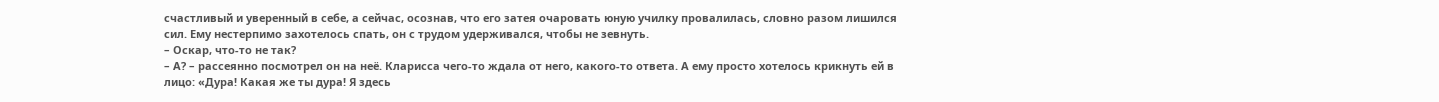счастливый и уверенный в себе, а сейчас, осознав, что его затея очаровать юную училку провалилась, словно разом лишился сил. Ему нестерпимо захотелось спать, он с трудом удерживался, чтобы не зевнуть.
– Оскар, что-то не так?
– А? – рассеянно посмотрел он на неё. Кларисса чего-то ждала от него, какого-то ответа. А ему просто хотелось крикнуть ей в лицо: «Дура! Какая же ты дура! Я здесь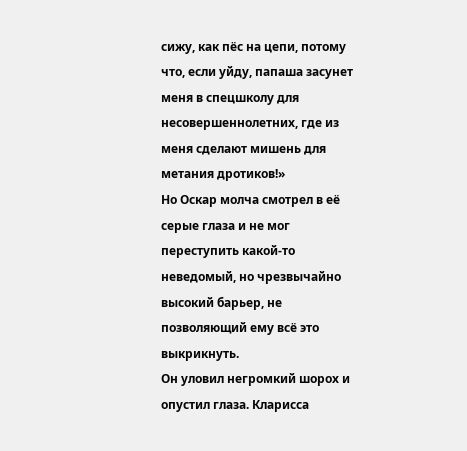сижу, как пёс на цепи, потому что, если уйду, папаша засунет меня в спецшколу для несовершеннолетних, где из меня сделают мишень для метания дротиков!»
Но Оскар молча смотрел в её серые глаза и не мог переступить какой-то неведомый, но чрезвычайно высокий барьер, не позволяющий ему всё это выкрикнуть.
Он уловил негромкий шорох и опустил глаза. Кларисса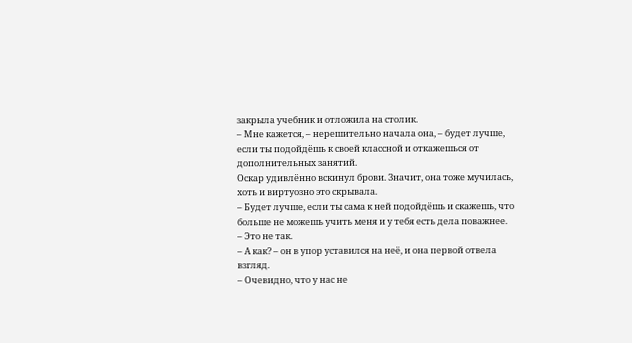закрыла учебник и отложила на столик.
– Мне кажется, – нерешительно начала она, – будет лучше, если ты подойдёшь к своей классной и откажешься от дополнительных занятий.
Оскар удивлённо вскинул брови. Значит, она тоже мучилась, хоть и виртуозно это скрывала.
– Будет лучше, если ты сама к ней подойдёшь и скажешь, что больше не можешь учить меня и у тебя есть дела поважнее.
– Это не так.
– А как? – он в упор уставился на неё, и она первой отвела взгляд.
– Очевидно, что у нас не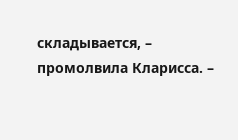складывается, – промолвила Кларисса. –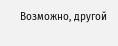Возможно, другой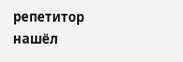репетитор нашёл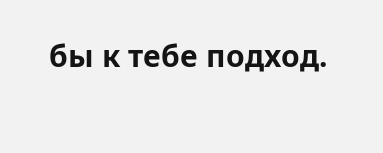бы к тебе подход.